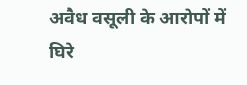अवैध वसूली के आरोपों में घिरे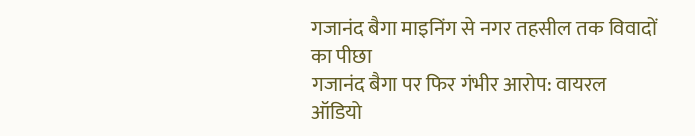गजानंद बैगा माइनिंग से नगर तहसील तक विवादों का पीछा
गजानंद बैगा पर फिर गंभीर आरोप: वायरल ऑडियो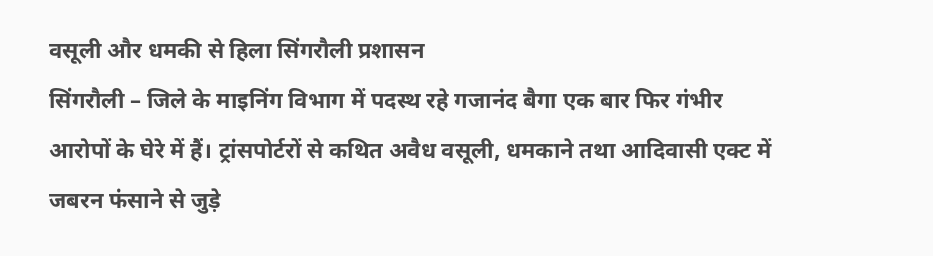वसूली और धमकी से हिला सिंगरौली प्रशासन
सिंगरौली – जिले के माइनिंग विभाग में पदस्थ रहे गजानंद बैगा एक बार फिर गंभीर आरोपों के घेरे में हैं। ट्रांसपोर्टरों से कथित अवैध वसूली, धमकाने तथा आदिवासी एक्ट में जबरन फंसाने से जुड़े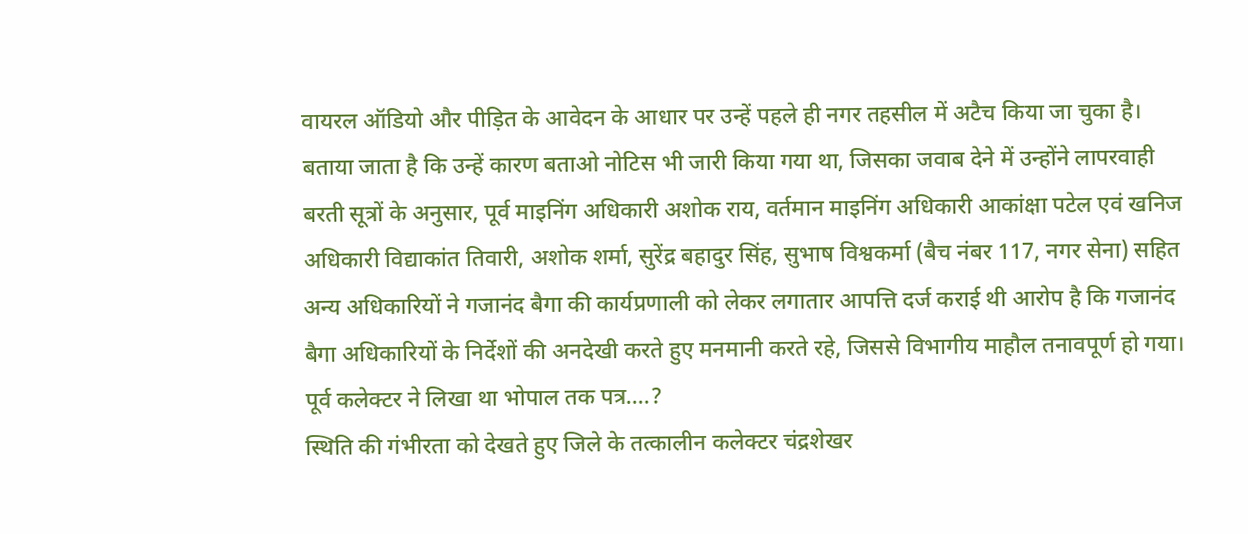वायरल ऑडियो और पीड़ित के आवेदन के आधार पर उन्हें पहले ही नगर तहसील में अटैच किया जा चुका है। बताया जाता है कि उन्हें कारण बताओ नोटिस भी जारी किया गया था, जिसका जवाब देने में उन्होंने लापरवाही बरती सूत्रों के अनुसार, पूर्व माइनिंग अधिकारी अशोक राय, वर्तमान माइनिंग अधिकारी आकांक्षा पटेल एवं खनिज अधिकारी विद्याकांत तिवारी, अशोक शर्मा, सुरेंद्र बहादुर सिंह, सुभाष विश्वकर्मा (बैच नंबर 117, नगर सेना) सहित अन्य अधिकारियों ने गजानंद बैगा की कार्यप्रणाली को लेकर लगातार आपत्ति दर्ज कराई थी आरोप है कि गजानंद बैगा अधिकारियों के निर्देशों की अनदेखी करते हुए मनमानी करते रहे, जिससे विभागीय माहौल तनावपूर्ण हो गया।
पूर्व कलेक्टर ने लिखा था भोपाल तक पत्र….?
स्थिति की गंभीरता को देखते हुए जिले के तत्कालीन कलेक्टर चंद्रशेखर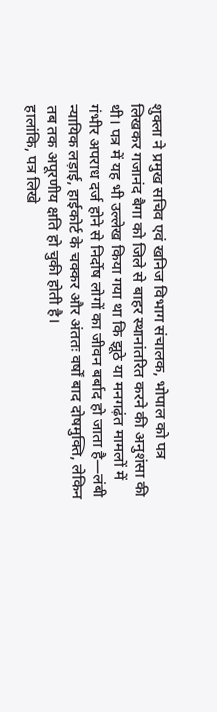शुक्ला ने प्रमुख सचिव एवं खनिज विभाग संचालक, भोपाल को पत्र लिखकर गजानंद बैगा को जिले से बाहर स्थानांतरित करने की अनुशंसा की थी। पत्र में यह भी उल्लेख किया गया था कि झूठे या मनगढ़ंत मामलों में गंभीर अपराध दर्ज होने से निर्दोष लोगों का जीवन बर्बाद हो जाता है—लंबी न्यायिक लड़ाई, हाईकोर्ट के चक्कर और अंततः वर्षों बाद दोषमुक्ति, लेकिन तब तक अपूरणीय क्षति हो चुकी होती है।
हालांकि, पत्र लिखे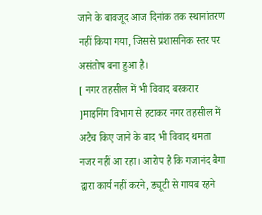जाने के बावजूद आज दिनांक तक स्थानांतरण नहीं किया गया, जिससे प्रशासनिक स्तर पर असंतोष बना हुआ है।
[ नगर तहसील में भी विवाद बरकरार ]माइनिंग विभाग से हटाकर नगर तहसील में अटैच किए जाने के बाद भी विवाद थमता नजर नहीं आ रहा। आरोप है कि गजानंद बैगा द्वारा कार्य नहीं करने, ड्यूटी से गायब रहने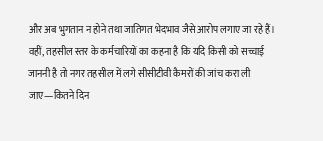और अब भुगतान न होने तथा जातिगत भेदभाव जैसे आरोप लगाए जा रहे हैं। वहीं, तहसील स्तर के कर्मचारियों का कहना है कि यदि किसी को सच्चाई जाननी है तो नगर तहसील में लगे सीसीटीवी कैमरों की जांच करा ली जाए—कितने दिन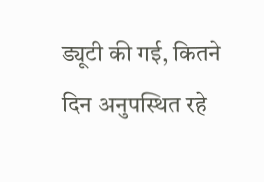ड्यूटी की गई, कितने दिन अनुपस्थित रहे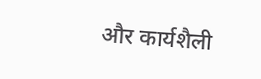और कार्यशैली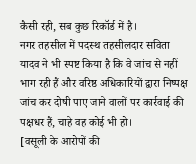कैसी रही, सब कुछ रिकॉर्ड में है।
नगर तहसील में पदस्थ तहसीलदार सविता यादव ने भी स्पष्ट किया है कि वे जांच से नहीं भाग रही हैं और वरिष्ठ अधिकारियों द्वारा निष्पक्ष जांच कर दोषी पाए जाने वालों पर कार्रवाई की पक्षधर हैं, चाहे वह कोई भी हो।
[वसूली के आरोपों की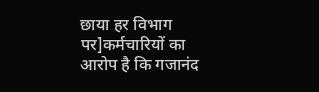छाया हर विभाग पर]कर्मचारियों का आरोप है कि गजानंद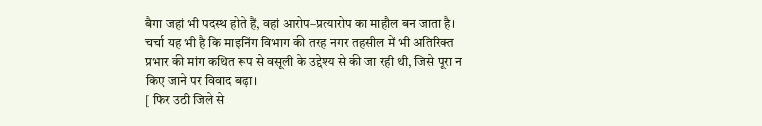बैगा जहां भी पदस्थ होते हैं, वहां आरोप–प्रत्यारोप का माहौल बन जाता है। चर्चा यह भी है कि माइनिंग विभाग की तरह नगर तहसील में भी अतिरिक्त प्रभार की मांग कथित रूप से वसूली के उद्देश्य से की जा रही थी, जिसे पूरा न किए जाने पर विवाद बढ़ा।
[ फिर उठी जिले से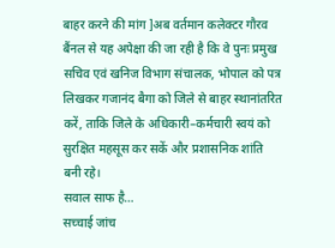बाहर करने की मांग ]अब वर्तमान कलेक्टर गौरव बैंनल से यह अपेक्षा की जा रही है कि वे पुनः प्रमुख सचिव एवं खनिज विभाग संचालक, भोपाल को पत्र लिखकर गजानंद बैगा को जिले से बाहर स्थानांतरित करें, ताकि जिले के अधिकारी–कर्मचारी स्वयं को सुरक्षित महसूस कर सकें और प्रशासनिक शांति बनी रहे।
सवाल साफ है…
सच्चाई जांच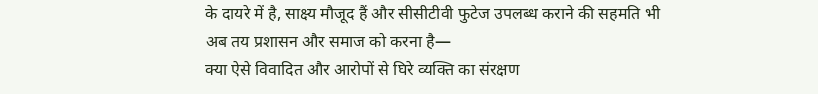के दायरे में है, साक्ष्य मौजूद हैं और सीसीटीवी फुटेज उपलब्ध कराने की सहमति भी
अब तय प्रशासन और समाज को करना है—
क्या ऐसे विवादित और आरोपों से घिरे व्यक्ति का संरक्षण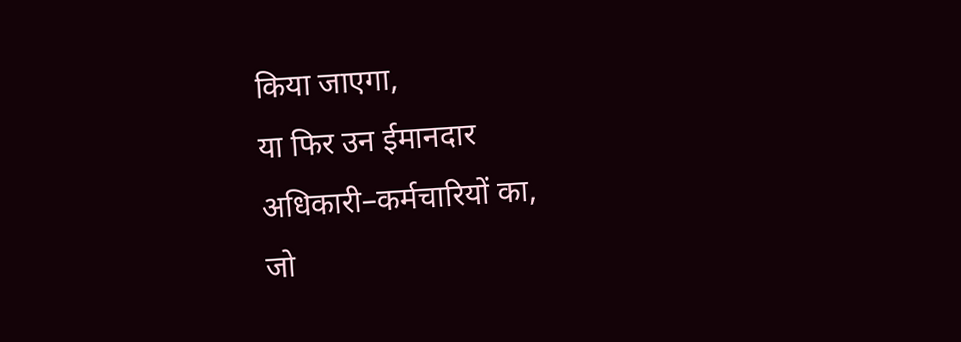किया जाएगा,
या फिर उन ईमानदार अधिकारी–कर्मचारियों का,
जो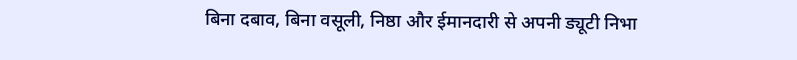बिना दबाव, बिना वसूली, निष्ठा और ईमानदारी से अपनी ड्यूटी निभा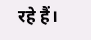रहे हैं।